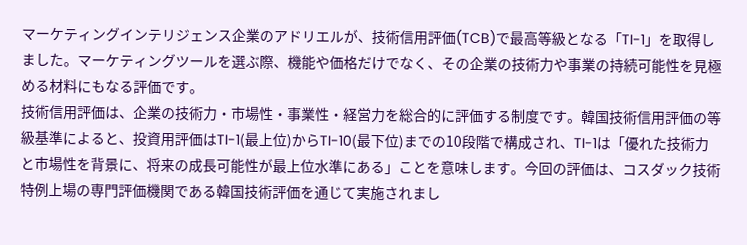マーケティングインテリジェンス企業のアドリエルが、技術信用評価(TCB)で最高等級となる「TI-1」を取得しました。マーケティングツールを選ぶ際、機能や価格だけでなく、その企業の技術力や事業の持続可能性を見極める材料にもなる評価です。
技術信用評価は、企業の技術力・市場性・事業性・経営力を総合的に評価する制度です。韓国技術信用評価の等級基準によると、投資用評価はTI-1(最上位)からTI-10(最下位)までの10段階で構成され、TI-1は「優れた技術力と市場性を背景に、将来の成長可能性が最上位水準にある」ことを意味します。今回の評価は、コスダック技術特例上場の専門評価機関である韓国技術評価を通じて実施されまし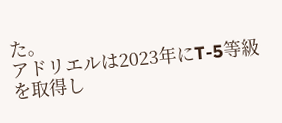た。
アドリエルは2023年にT-5等級を取得し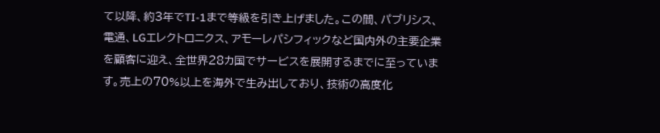て以降、約3年でTI-1まで等級を引き上げました。この間、パブリシス、電通、LGエレクトロニクス、アモーレパシフィックなど国内外の主要企業を顧客に迎え、全世界28カ国でサービスを展開するまでに至っています。売上の70%以上を海外で生み出しており、技術の高度化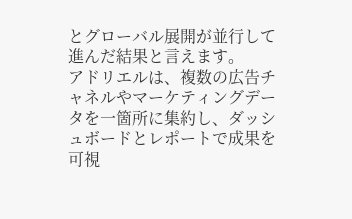とグローバル展開が並行して進んだ結果と言えます。
アドリエルは、複数の広告チャネルやマーケティングデータを一箇所に集約し、ダッシュボードとレポートで成果を可視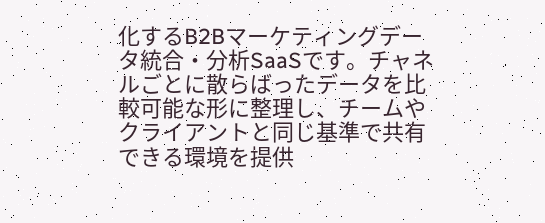化するB2Bマーケティングデータ統合・分析SaaSです。チャネルごとに散らばったデータを比較可能な形に整理し、チームやクライアントと同じ基準で共有できる環境を提供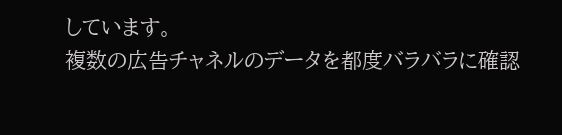しています。
複数の広告チャネルのデータを都度バラバラに確認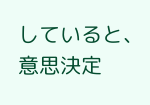していると、意思決定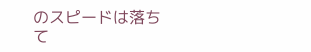のスピードは落ちて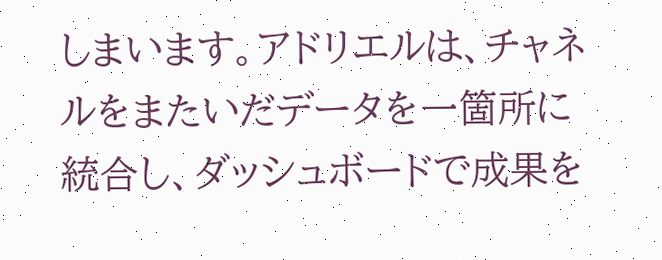しまいます。アドリエルは、チャネルをまたいだデータを一箇所に統合し、ダッシュボードで成果を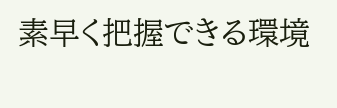素早く把握できる環境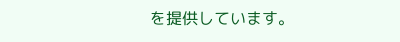を提供しています。